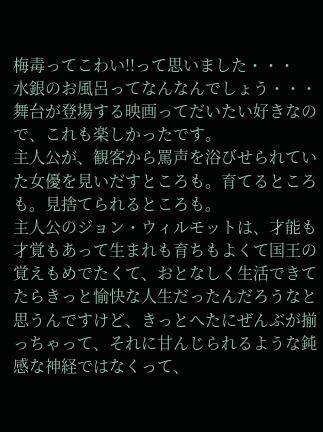梅毒ってこわい!!って思いました・・・
水銀のお風呂ってなんなんでしょう・・・
舞台が登場する映画ってだいたい好きなので、これも楽しかったです。
主人公が、観客から罵声を浴びせられていた女優を見いだすところも。育てるところも。見捨てられるところも。
主人公のジョン・ウィルモットは、才能も才覚もあって生まれも育ちもよくて国王の覚えもめでたくて、おとなしく生活できてたらきっと愉快な人生だったんだろうなと思うんですけど、きっとへたにぜんぶが揃っちゃって、それに甘んじられるような鈍感な神経ではなくって、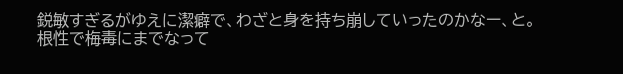鋭敏すぎるがゆえに潔癖で、わざと身を持ち崩していったのかなー、と。根性で梅毒にまでなって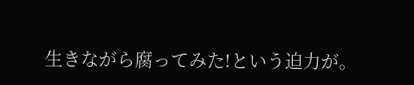生きながら腐ってみた!という迫力が。